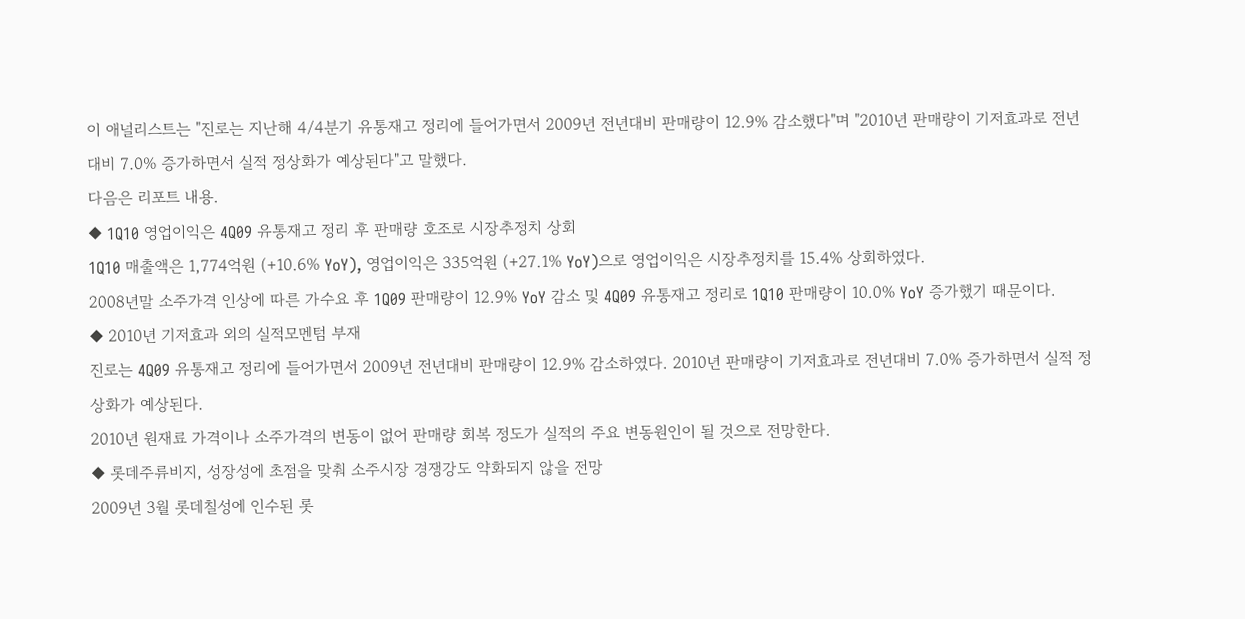이 애널리스트는 "진로는 지난해 4/4분기 유통재고 정리에 들어가면서 2009년 전년대비 판매량이 12.9% 감소했다"며 "2010년 판매량이 기저효과로 전년대비 7.0% 증가하면서 실적 정상화가 예상된다"고 말했다.
다음은 리포트 내용.
◆ 1Q10 영업이익은 4Q09 유통재고 정리 후 판매량 호조로 시장추정치 상회
1Q10 매출액은 1,774억원 (+10.6% YoY), 영업이익은 335억원 (+27.1% YoY)으로 영업이익은 시장추정치를 15.4% 상회하였다.
2008년말 소주가격 인상에 따른 가수요 후 1Q09 판매량이 12.9% YoY 감소 및 4Q09 유통재고 정리로 1Q10 판매량이 10.0% YoY 증가했기 때문이다.
◆ 2010년 기저효과 외의 실적모멘텀 부재
진로는 4Q09 유통재고 정리에 들어가면서 2009년 전년대비 판매량이 12.9% 감소하였다. 2010년 판매량이 기저효과로 전년대비 7.0% 증가하면서 실적 정상화가 예상된다.
2010년 원재료 가격이나 소주가격의 변동이 없어 판매량 회복 정도가 실적의 주요 변동원인이 될 것으로 전망한다.
◆ 롯데주류비지, 성장성에 초점을 맞춰 소주시장 경쟁강도 약화되지 않을 전망
2009년 3월 롯데칠성에 인수된 롯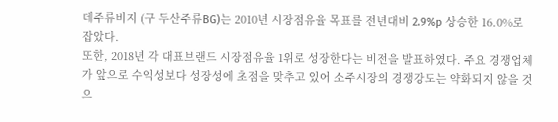데주류비지 (구 두산주류BG)는 2010년 시장점유율 목표를 전년대비 2.9%p 상승한 16.0%로 잡았다.
또한, 2018년 각 대표브랜드 시장점유율 1위로 성장한다는 비전을 발표하였다. 주요 경쟁업체가 앞으로 수익성보다 성장성에 초점을 맞추고 있어 소주시장의 경쟁강도는 약화되지 않을 것으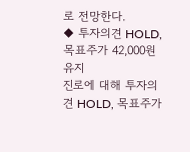로 전망한다.
◆ 투자의견 HOLD, 목표주가 42,000원 유지
진로에 대해 투자의견 HOLD, 목표주가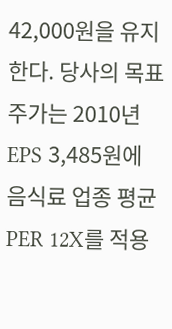42,000원을 유지한다. 당사의 목표주가는 2010년 EPS 3,485원에 음식료 업종 평균 PER 12X를 적용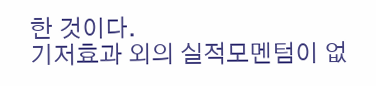한 것이다.
기저효과 외의 실적모멘텀이 없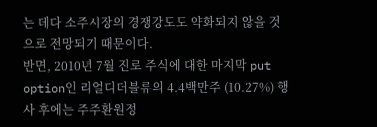는 데다 소주시장의 경쟁강도도 약화되지 않을 것으로 전망되기 때문이다.
반면, 2010년 7월 진로 주식에 대한 마지막 put option인 리얼디더블류의 4.4백만주 (10.27%) 행사 후에는 주주환원정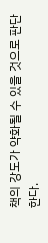책의 강도가 약화될 수 있을 것으로 판단한다.